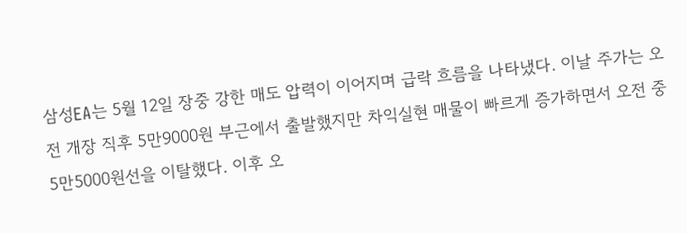삼성EA는 5월 12일 장중 강한 매도 압력이 이어지며 급락 흐름을 나타냈다. 이날 주가는 오전 개장 직후 5만9000원 부근에서 출발했지만 차익실현 매물이 빠르게 증가하면서 오전 중 5만5000원선을 이탈했다. 이후 오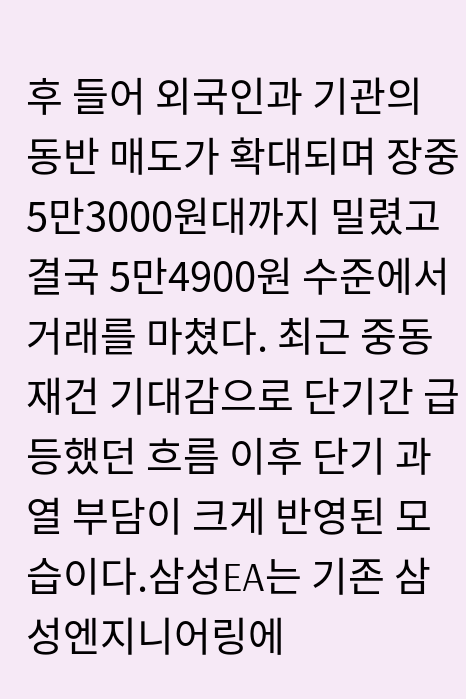후 들어 외국인과 기관의 동반 매도가 확대되며 장중 5만3000원대까지 밀렸고 결국 5만4900원 수준에서 거래를 마쳤다. 최근 중동 재건 기대감으로 단기간 급등했던 흐름 이후 단기 과열 부담이 크게 반영된 모습이다.삼성EA는 기존 삼성엔지니어링에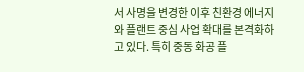서 사명을 변경한 이후 친환경 에너지와 플랜트 중심 사업 확대를 본격화하고 있다. 특히 중동 화공 플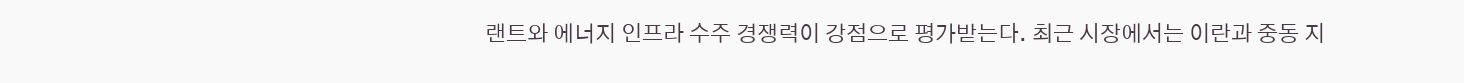랜트와 에너지 인프라 수주 경쟁력이 강점으로 평가받는다. 최근 시장에서는 이란과 중동 지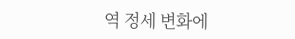역 정세 변화에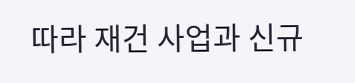따라 재건 사업과 신규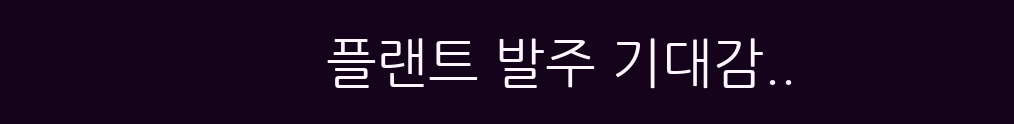플랜트 발주 기대감..